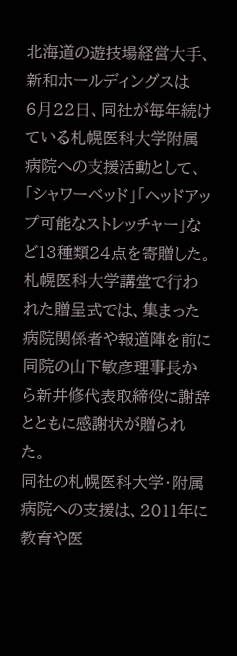北海道の遊技場経営⼤⼿、新和ホールディングスは6⽉22⽇、同社が毎年続けている札幌医科⼤学附属病院への⽀援活動として、「シャワーベッド」「ヘッドアップ可能なストレッチャー」など13種類24点を寄贈した。
札幌医科⼤学講堂で⾏われた贈呈式では、集まった病院関係者や報道陣を前に同院の⼭下敏彦理事⻑から新井修代表取締役に謝辞とともに感謝状が贈られた。
同社の札幌医科大学・附属病院への支援は、2011年に教育や医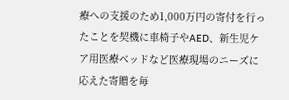療への支援のため1,000万円の寄付を行ったことを契機に車椅子やAED、新生児ケア用医療ベッドなど医療現場のニーズに応えた寄贈を毎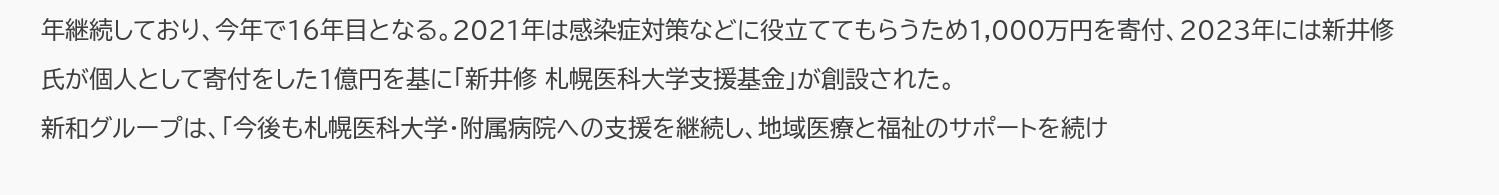年継続しており、今年で16年目となる。2021年は感染症対策などに役⽴ててもらうため1,000万円を寄付、2023年には新井修氏が個人として寄付をした1億円を基に「新井修 札幌医科大学支援基金」が創設された。
新和グループは、「今後も札幌医科⼤学・附属病院への⽀援を継続し、地域医療と福祉のサポートを続け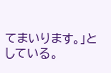てまいります。」としている。